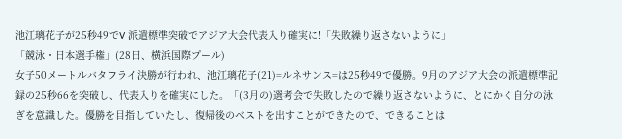池江璃花子が25秒49でV 派遣標準突破でアジア大会代表入り確実に!「失敗繰り返さないように」
「競泳・日本選手権」(28日、横浜国際プール)
女子50メートルバタフライ決勝が行われ、池江璃花子(21)=ルネサンス=は25秒49で優勝。9月のアジア大会の派遣標準記録の25秒66を突破し、代表入りを確実にした。「(3月の)選考会で失敗したので繰り返さないように、とにかく自分の泳ぎを意識した。優勝を目指していたし、復帰後のベストを出すことができたので、できることは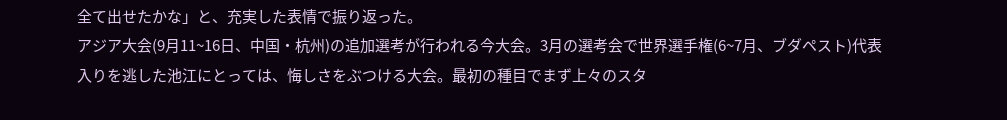全て出せたかな」と、充実した表情で振り返った。
アジア大会(9月11~16日、中国・杭州)の追加選考が行われる今大会。3月の選考会で世界選手権(6~7月、ブダペスト)代表入りを逃した池江にとっては、悔しさをぶつける大会。最初の種目でまず上々のスタ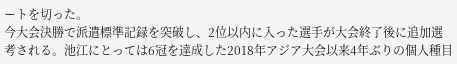ートを切った。
今大会決勝で派遣標準記録を突破し、2位以内に入った選手が大会終了後に追加選考される。池江にとっては6冠を達成した2018年アジア大会以来4年ぶりの個人種目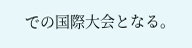での国際大会となる。